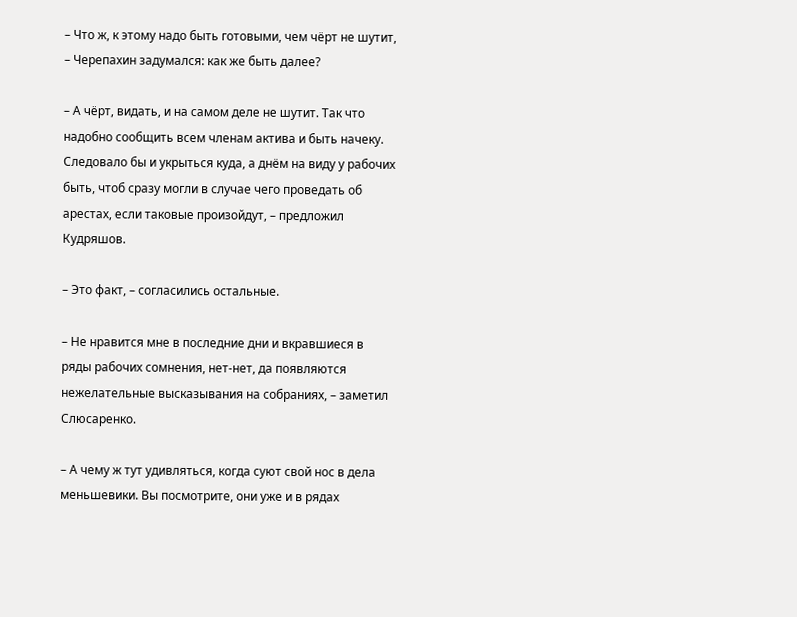– Что ж, к этому надо быть готовыми, чем чёрт не шутит, – Черепахин задумался: как же быть далее?

– А чёрт, видать, и на самом деле не шутит. Так что надобно сообщить всем членам актива и быть начеку. Следовало бы и укрыться куда, а днём на виду у рабочих быть, чтоб сразу могли в случае чего проведать об арестах, если таковые произойдут, – предложил Кудряшов.

– Это факт, – согласились остальные.

– Не нравится мне в последние дни и вкравшиеся в ряды рабочих сомнения, нет-нет, да появляются нежелательные высказывания на собраниях, – заметил Слюсаренко.

– А чему ж тут удивляться, когда суют свой нос в дела меньшевики. Вы посмотрите, они уже и в рядах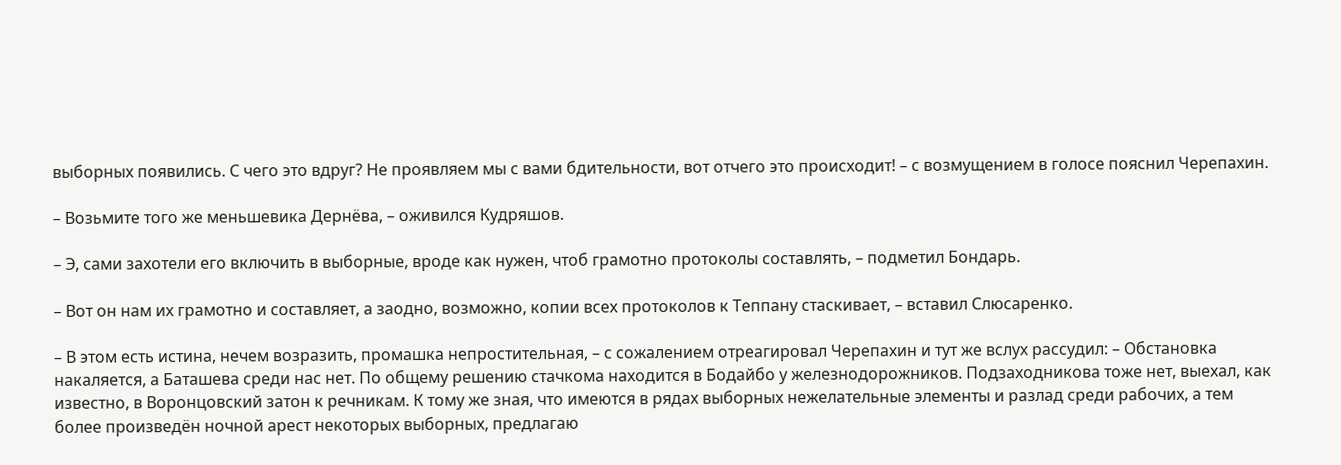выборных появились. С чего это вдруг? Не проявляем мы с вами бдительности, вот отчего это происходит! – с возмущением в голосе пояснил Черепахин.

– Возьмите того же меньшевика Дернёва, – оживился Кудряшов.

– Э, сами захотели его включить в выборные, вроде как нужен, чтоб грамотно протоколы составлять, – подметил Бондарь.

– Вот он нам их грамотно и составляет, а заодно, возможно, копии всех протоколов к Теппану стаскивает, – вставил Слюсаренко.

– В этом есть истина, нечем возразить, промашка непростительная, – с сожалением отреагировал Черепахин и тут же вслух рассудил: – Обстановка накаляется, а Баташева среди нас нет. По общему решению стачкома находится в Бодайбо у железнодорожников. Подзаходникова тоже нет, выехал, как известно, в Воронцовский затон к речникам. К тому же зная, что имеются в рядах выборных нежелательные элементы и разлад среди рабочих, а тем более произведён ночной арест некоторых выборных, предлагаю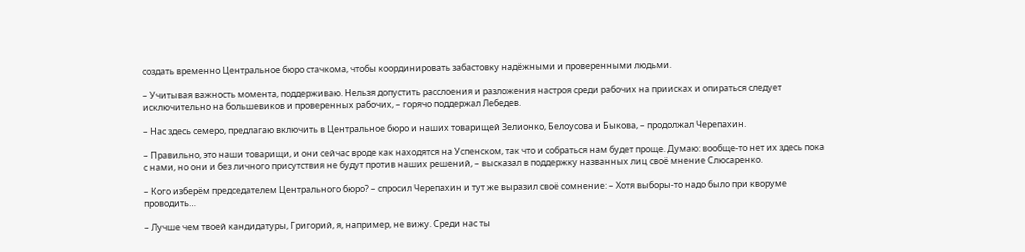создать временно Центральное бюро стачкома, чтобы координировать забастовку надёжными и проверенными людьми.

– Учитывая важность момента, поддерживаю. Нельзя допустить расслоения и разложения настроя среди рабочих на приисках и опираться следует исключительно на большевиков и проверенных рабочих, – горячо поддержал Лебедев.

– Нас здесь семеро, предлагаю включить в Центральное бюро и наших товарищей Зелионко, Белоусова и Быкова, – продолжал Черепахин.

– Правильно, это наши товарищи, и они сейчас вроде как находятся на Успенском, так что и собраться нам будет проще. Думаю: вообще-то нет их здесь пока с нами, но они и без личного присутствия не будут против наших решений, – высказал в поддержку названных лиц своё мнение Слюсаренко.

– Кого изберём председателем Центрального бюро? – спросил Черепахин и тут же выразил своё сомнение: – Хотя выборы-то надо было при кворуме проводить…

– Лучше чем твоей кандидатуры, Григорий, я, например, не вижу. Среди нас ты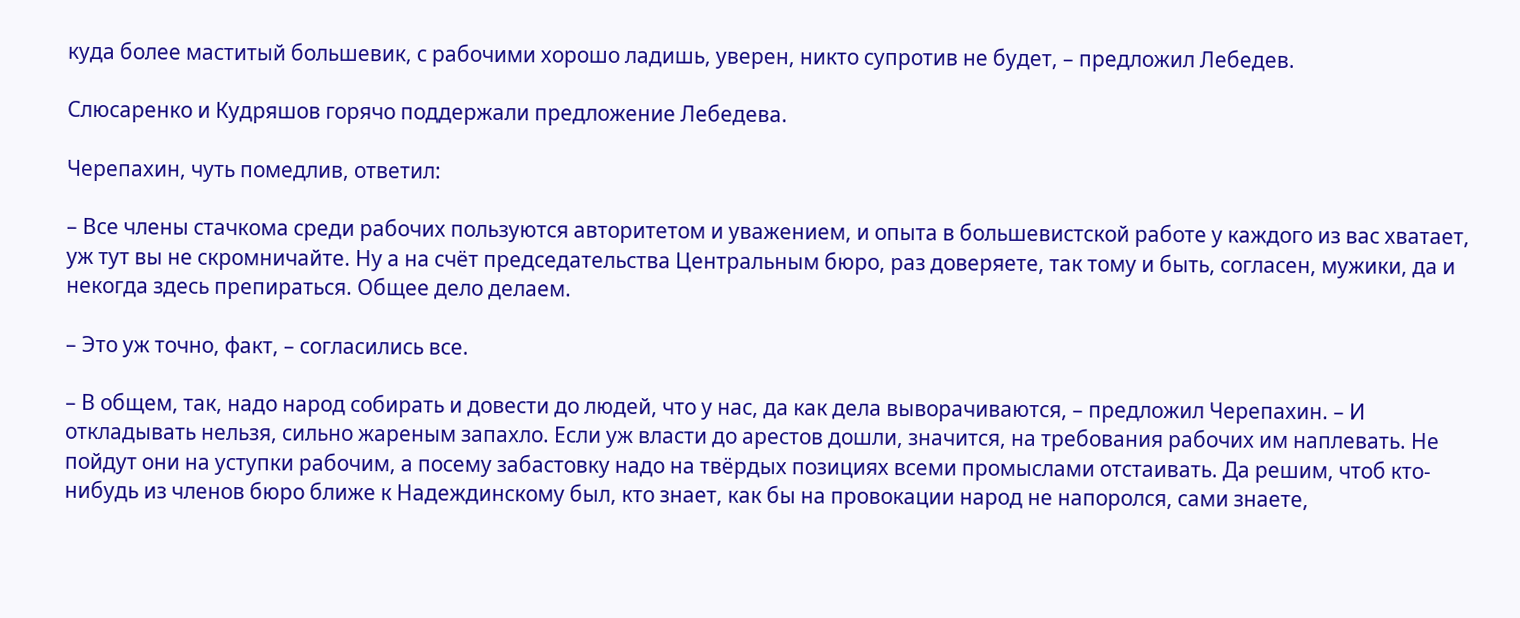куда более маститый большевик, с рабочими хорошо ладишь, уверен, никто супротив не будет, – предложил Лебедев.

Слюсаренко и Кудряшов горячо поддержали предложение Лебедева.

Черепахин, чуть помедлив, ответил:

– Все члены стачкома среди рабочих пользуются авторитетом и уважением, и опыта в большевистской работе у каждого из вас хватает, уж тут вы не скромничайте. Ну а на счёт председательства Центральным бюро, раз доверяете, так тому и быть, согласен, мужики, да и некогда здесь препираться. Общее дело делаем.

– Это уж точно, факт, – согласились все.

– В общем, так, надо народ собирать и довести до людей, что у нас, да как дела выворачиваются, – предложил Черепахин. – И откладывать нельзя, сильно жареным запахло. Если уж власти до арестов дошли, значится, на требования рабочих им наплевать. Не пойдут они на уступки рабочим, а посему забастовку надо на твёрдых позициях всеми промыслами отстаивать. Да решим, чтоб кто-нибудь из членов бюро ближе к Надеждинскому был, кто знает, как бы на провокации народ не напоролся, сами знаете,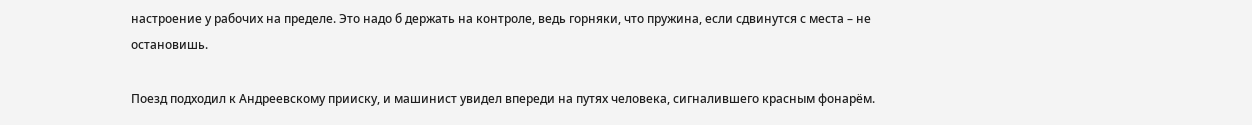настроение у рабочих на пределе. Это надо б держать на контроле, ведь горняки, что пружина, если сдвинутся с места – не остановишь.

Поезд подходил к Андреевскому прииску, и машинист увидел впереди на путях человека, сигналившего красным фонарём.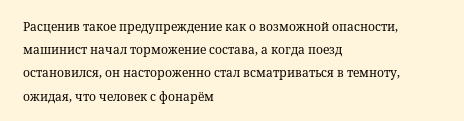Расценив такое предупреждение как о возможной опасности, машинист начал торможение состава, а когда поезд остановился, он настороженно стал всматриваться в темноту, ожидая, что человек с фонарём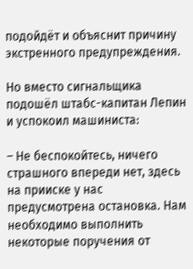подойдёт и объяснит причину экстренного предупреждения.

Но вместо сигнальщика подошёл штабс-капитан Лепин и успокоил машиниста:

– Не беспокойтесь, ничего страшного впереди нет, здесь на прииске у нас предусмотрена остановка. Нам необходимо выполнить некоторые поручения от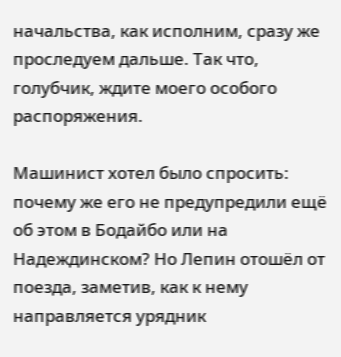начальства, как исполним, сразу же проследуем дальше. Так что, голубчик, ждите моего особого распоряжения.

Машинист хотел было спросить: почему же его не предупредили ещё об этом в Бодайбо или на Надеждинском? Но Лепин отошёл от поезда, заметив, как к нему направляется урядник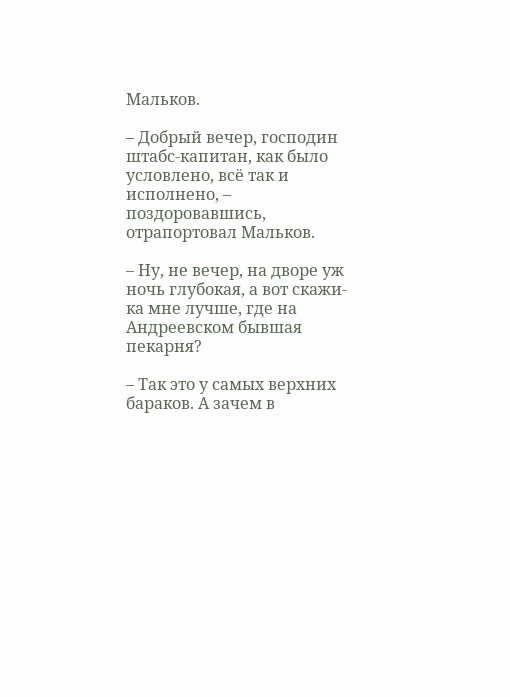Мальков.

– Добрый вечер, господин штабс-капитан, как было условлено, всё так и исполнено, – поздоровавшись, отрапортовал Мальков.

– Ну, не вечер, на дворе уж ночь глубокая, а вот скажи-ка мне лучше, где на Андреевском бывшая пекарня?

– Так это у самых верхних бараков. А зачем в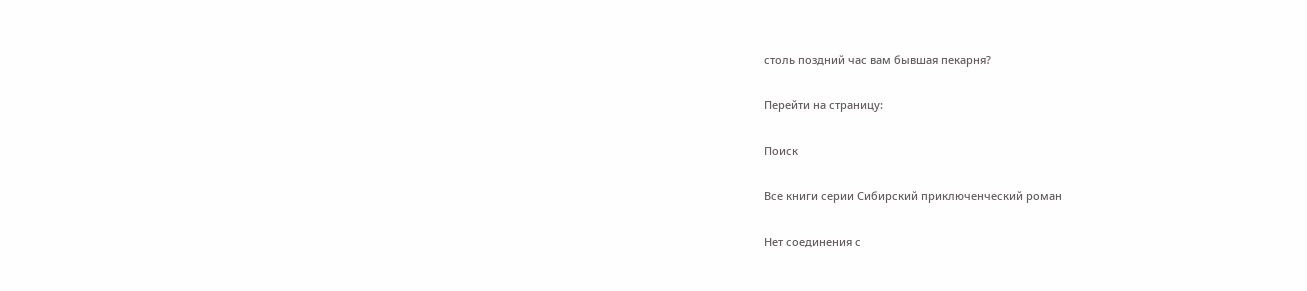столь поздний час вам бывшая пекарня?

Перейти на страницу:

Поиск

Все книги серии Сибирский приключенческий роман

Нет соединения с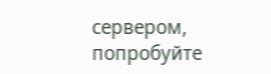сервером, попробуйте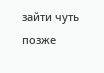зайти чуть позже